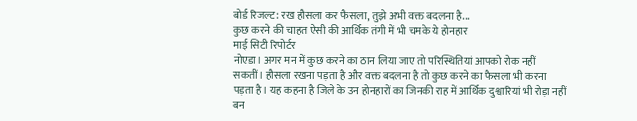बोर्ड रिजल्ट: रख हौसला कर फैसला, तुझे अभी वक्त बदलना है...
कुछ करने की चाहत ऐसी की आर्थिक तंगी में भी चमके ये होनहार
माई सिटी रिपोर्टर
नोएडा। अगर मन में कुछ करने का ठान लिया जाए तो परिस्थितियां आपको रोक नहीं सकतीं। हौसला रखना पड़ता है और वक्त बदलना है तो कुछ करने का फैसला भी करना पड़ता है। यह कहना है जिले के उन होनहारों का जिनकी राह में आर्थिक दुश्वारियां भी रोड़ा नहीं बन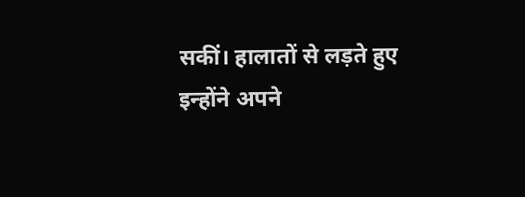सकीं। हालातों से लड़ते हुए इन्होंने अपने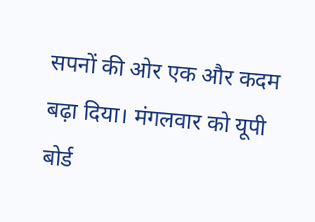सपनों की ओर एक और कदम बढ़ा दिया। मंगलवार को यूपी बोर्ड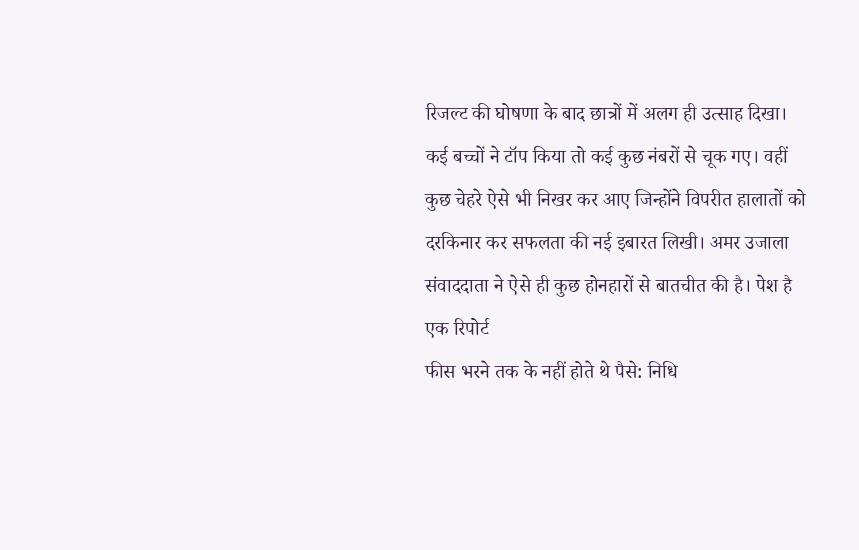रिजल्ट की घोषणा के बाद छात्रों में अलग ही उत्साह दिखा। कई बच्चों ने टॉप किया तो कई कुछ नंबरों से चूक गए। वहीं कुछ चेहरे ऐसे भी निखर कर आए जिन्होंने विपरीत हालातों को दरकिनार कर सफलता की नई इबारत लिखी। अमर उजाला संवाददाता ने ऐसे ही कुछ होनहारों से बातचीत की है। पेश है एक रिपोर्ट
फीस भरने तक के नहीं होते थे पैसे: निधि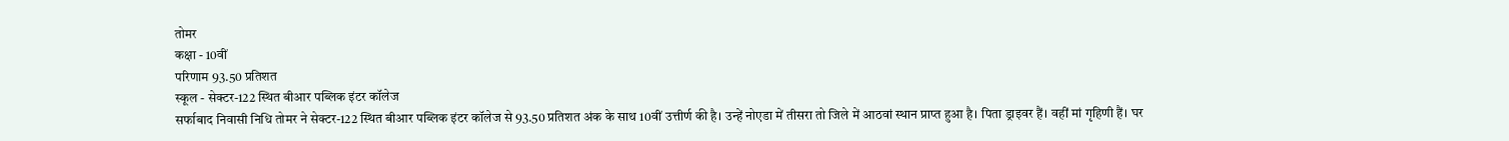तोमर
कक्षा - 10वीं
परिणाम 93.50 प्रतिशत
स्कूल - सेक्टर-122 स्थित बीआर पब्लिक इंटर कॉलेज
सर्फाबाद निवासी निधि तोमर ने सेक्टर-122 स्थित बीआर पब्लिक इंटर कॉलेज से 93.50 प्रतिशत अंक के साथ 10वीं उत्तीर्ण की है। उन्हें नोएडा में तीसरा तो जिले में आठवां स्थान प्राप्त हुआ है। पिता ड्राइवर हैं। वहीं मां गृहिणी हैं। घर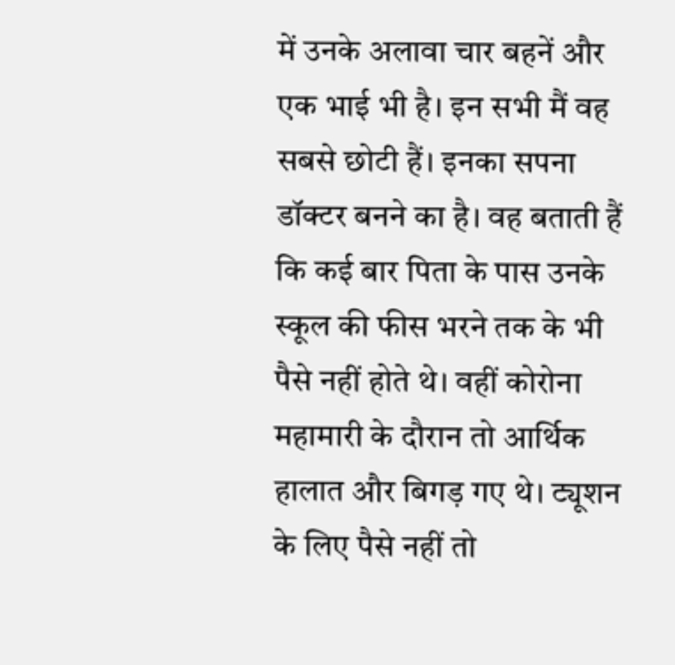में उनके अलावा चार बहनें और एक भाई भी है। इन सभी मैं वह सबसे छोटी हैं। इनका सपना डॉक्टर बनने का है। वह बताती हैं कि कई बार पिता के पास उनके स्कूल की फीस भरने तक के भी पैसे नहीं होते थे। वहीं कोरोना महामारी के दौरान तो आर्थिक हालात और बिगड़ गए थे। ट्यूशन के लिए पैसे नहीं तो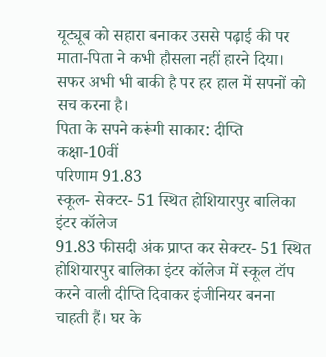यूट्यूब को सहारा बनाकर उससे पढ़ाई की पर माता-पिता ने कभी हौसला नहीं हारने दिया। सफर अभी भी बाकी है पर हर हाल में सपनों को सच करना है।
पिता के सपने करूंगी साकार: दीप्ति
कक्षा-10वीं
परिणाम 91.83
स्कूल- सेक्टर- 51 स्थित होशियारपुर बालिका इंटर कॉलेज
91.83 फीसदी अंक प्राप्त कर सेक्टर- 51 स्थित होशियारपुर बालिका इंटर कॉलेज में स्कूल टॉप करने वाली दीप्ति दिवाकर इंजीनियर बनना चाहती हैं। घर के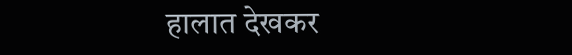हालात देखकर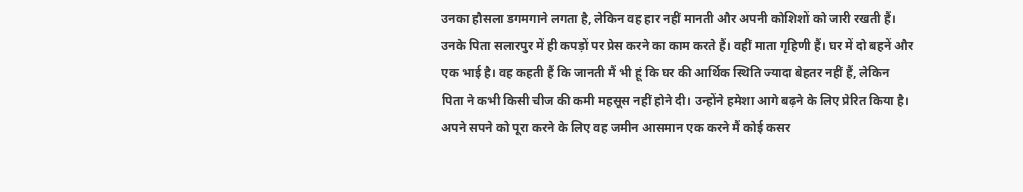उनका हौसला डगमगाने लगता है, लेकिन वह हार नहीं मानती और अपनी कोशिशों को जारी रखती हैं। उनके पिता सलारपुर में ही कपड़ों पर प्रेस करने का काम करते हैं। वहीं माता गृहिणी हैं। घर में दो बहनें और एक भाई है। वह कहती हैं कि जानती मैं भी हूं कि घर की आर्थिक स्थिति ज्यादा बेहतर नहीं हैं, लेकिन पिता ने कभी किसी चीज की कमी महसूस नहीं होने दी। उन्होंने हमेशा आगे बढ़ने के लिए प्रेरित किया है। अपने सपने को पूरा करने के लिए वह जमीन आसमान एक करने मैं कोई कसर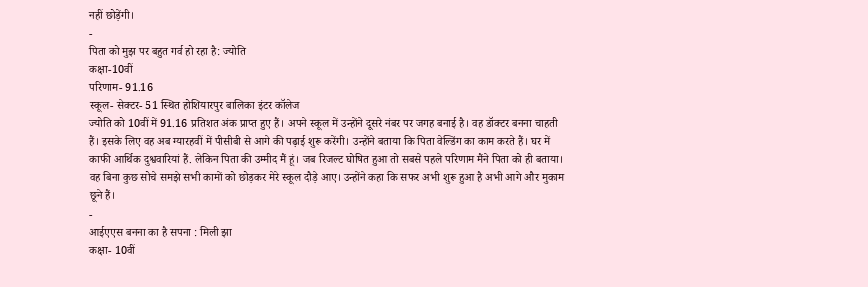नहीं छोड़ेंगी।
-
पिता को मुझ पर बहुत गर्व हो रहा है: ज्योति
कक्षा-10वीं
परिणाम- 91.16
स्कूल- सेक्टर- 51 स्थित होशियारपुर बालिका इंटर कॉलेज
ज्योति को 10वीं में 91.16 प्रतिशत अंक प्राप्त हुए हैं। अपने स्कूल में उन्होंने दूसरे नंबर पर जगह बनाई है। वह डॉक्टर बनना चाहती हैं। इसके लिए वह अब ग्यारहवीं में पीसीबी से आगे की पढ़ाई शुरू करेंगी। उन्होंने बताया कि पिता वेल्डिंग का काम करते हैं। घर में काफी आर्थिक दुश्ववारियां हैं. लेकिन पिता की उम्मीद मैं हूं। जब रिजल्ट घोषित हुआ तो सबसे पहले परिणाम मैंने पिता को ही बताया। वह बिना कुछ सोचे समझे सभी कामों को छोड़कर मेरे स्कूल दौड़े आए। उन्होंने कहा कि सफर अभी शुरू हुआ है अभी आगे और मुकाम छूने हैं।
-
आईएएस बनना का है सपना : मिली झा
कक्षा- 10वीं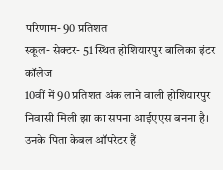परिणाम- 90 प्रतिशत
स्कूल- सेक्टर- 51 स्थित होशियारपुर बालिका इंटर कॉलेज
10वीं में 90 प्रतिशत अंक लाने वाली होशियारपुर निवासी मिली झा का सपना आईएएस बनना है। उनके पिता केबल ऑपरेटर हैं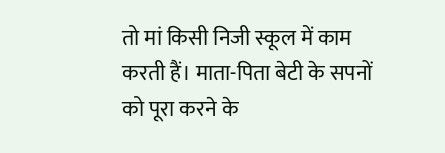तो मां किसी निजी स्कूल में काम करती हैं। माता-पिता बेटी के सपनों को पूरा करने के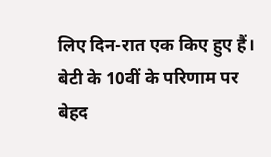लिए दिन-रात एक किए हुए हैं। बेटी के 10वीं के परिणाम पर बेहद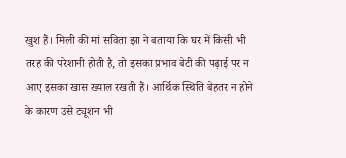खुश हैं। मिली की मां सविता झा ने बताया कि घर में किसी भी तरह की परेशानी होती है, तो इसका प्रभाव बेटी की पढ़ाई पर न आए इसका खास ख्याल रखती हैं। आर्थिक स्थिति बेहतर न होने के कारण उसे ट्यूशन भी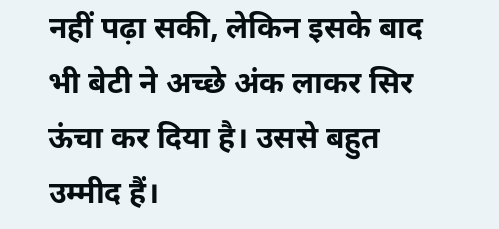नहीं पढ़ा सकी, लेकिन इसके बाद भी बेटी ने अच्छे अंक लाकर सिर ऊंचा कर दिया है। उससे बहुत उम्मीद हैं।